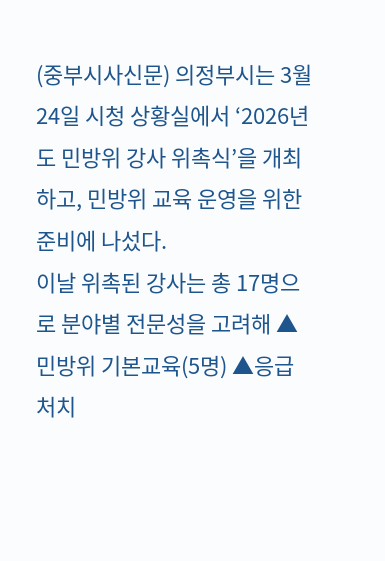(중부시사신문) 의정부시는 3월 24일 시청 상황실에서 ‘2026년도 민방위 강사 위촉식’을 개최하고, 민방위 교육 운영을 위한 준비에 나섰다.
이날 위촉된 강사는 총 17명으로 분야별 전문성을 고려해 ▲민방위 기본교육(5명) ▲응급처치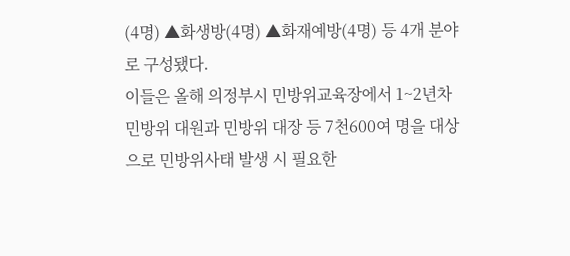(4명) ▲화생방(4명) ▲화재예방(4명) 등 4개 분야로 구성됐다.
이들은 올해 의정부시 민방위교육장에서 1~2년차 민방위 대원과 민방위 대장 등 7천600여 명을 대상으로 민방위사태 발생 시 필요한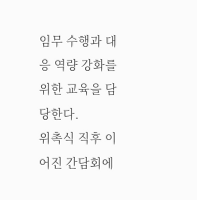임무 수행과 대응 역량 강화를 위한 교육을 담당한다.
위촉식 직후 이어진 간담회에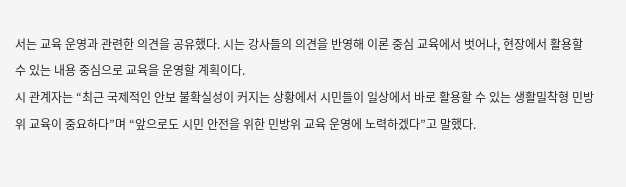서는 교육 운영과 관련한 의견을 공유했다. 시는 강사들의 의견을 반영해 이론 중심 교육에서 벗어나, 현장에서 활용할 수 있는 내용 중심으로 교육을 운영할 계획이다.
시 관계자는 “최근 국제적인 안보 불확실성이 커지는 상황에서 시민들이 일상에서 바로 활용할 수 있는 생활밀착형 민방위 교육이 중요하다”며 “앞으로도 시민 안전을 위한 민방위 교육 운영에 노력하겠다”고 말했다.